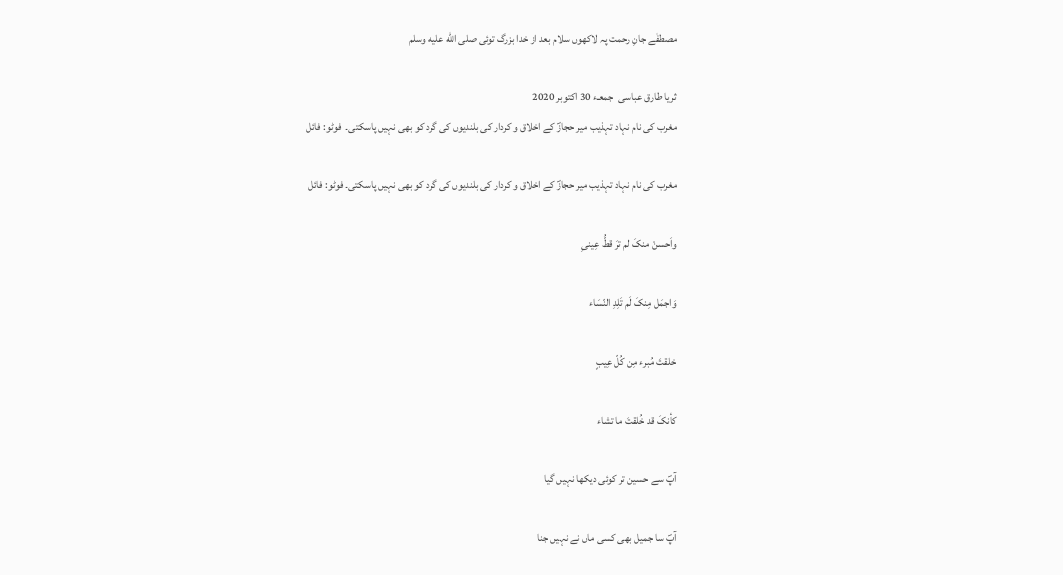مصطفٰے جانِ رحمت پہ لاکھوں سلام بعد از خدا بزرگ توئی صلى الله عليه وسلم

ثریا طارق عباسی  جمعـء 30 اکتوبر 2020
مغرب کی نام نہاد تہذیب میر حجازؐ کے اخلاق و کردار کی بلندیوں کی گرد کو بھی نہیں پاسکتی۔  فوٹو: فائل

مغرب کی نام نہاد تہذیب میر حجازؐ کے اخلاق و کردار کی بلندیوں کی گرد کو بھی نہیں پاسکتی۔ فوٹو: فائل

واَحسنْ منکَ لم ترَ قطُّ عِینیِ

وَاجمَل مِنکَ لَم تَلِدِ النّسَاء

خلقتَ مُبرء مِن کُلّ عِیبٍ

کأنکَ قد خُلقتَ ما تشاء

آپؐ سے حسین تر کوئی دیکھا نہیں گیا

آپؐ سا جمیل بھی کسی ماں نے نہیں جنا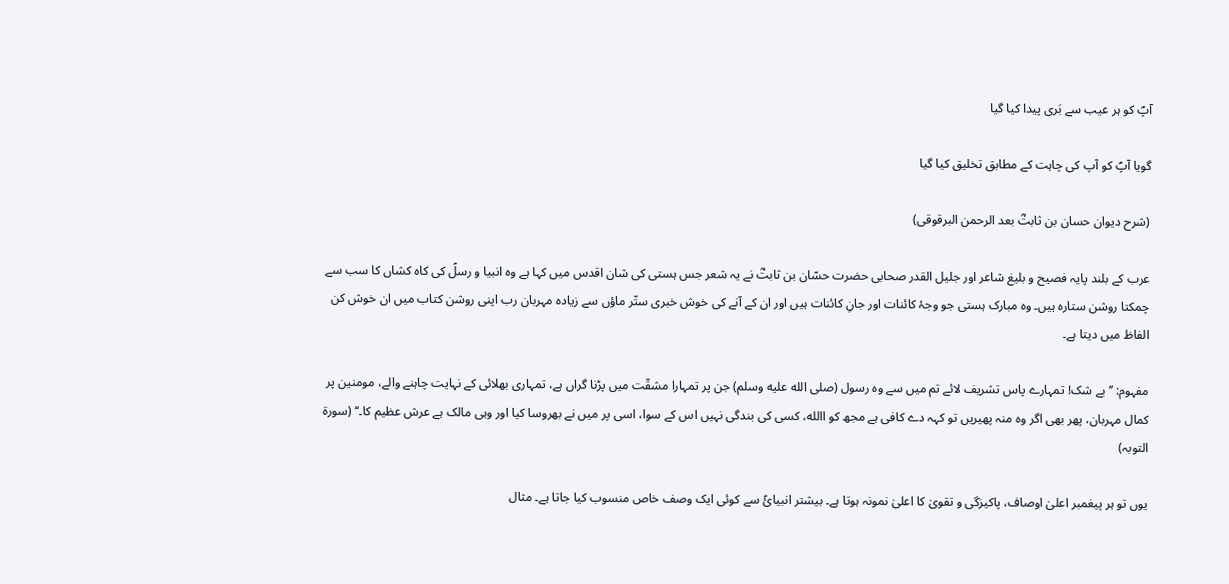آپؐ کو ہر عیب سے بَری پیدا کیا گیا

گویا آپؐ کو آپ کی چاہت کے مطابق تخلیق کیا گیا

(شرح دیوان حسان بن ثابتؓ بعد الرحمن البرقوقی)

عرب کے بلند پایہ فصیح و بلیغ شاعر اور جلیل القدر صحابی حضرت حسّان بن ثابتؓ نے یہ شعر جس ہستی کی شان اقدس میں کہا ہے وہ انبیا و رسلؑ کی کاہ کشاں کا سب سے چمکتا روشن ستارہ ہیں۔ وہ مبارک ہستی جو وجۂ کائنات اور جانِ کائنات ہیں اور ان کے آنے کی خوش خبری ستّر ماؤں سے زیادہ مہربان رب اپنی روشن کتاب میں ان خوش کن الفاظ میں دیتا ہے۔

مفہوم: ’’بے شک! تمہارے پاس تشریف لائے تم میں سے وہ رسول (صلى الله عليه وسلم) جن پر تمہارا مشقّت میں پڑنا گراں ہے، تمہاری بھلائی کے نہایت چاہنے والے، مومنین پر کمال مہربان، پھر بھی اگر وہ منہ پھیریں تو کہہ دے کافی ہے مجھ کو االله، کسی کی بندگی نہیں اس کے سوا، اسی پر میں نے بھروسا کیا اور وہی مالک ہے عرش عظیم کا۔‘‘ (سورۃ التوبہ)

یوں تو ہر پیغمبر اعلیٰ اوصاف، پاکیزگی و تقویٰ کا اعلیٰ نمونہ ہوتا ہے۔ بیشتر انبیائؑ سے کوئی ایک وصف خاص منسوب کیا جاتا ہے۔ مثال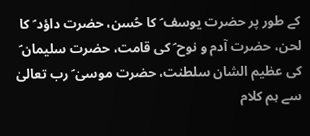کے طور پر حضرت یوسف ؑ کا حُسن، حضرت داؤد ؑ کا لحن، حضرت آدم و نوح ؑ کی قامت، حضرت سلیمان ؑ کی عظیم الشان سلطنت، حضرت موسیٰ ؑ رب تعالیٰ سے ہم کلام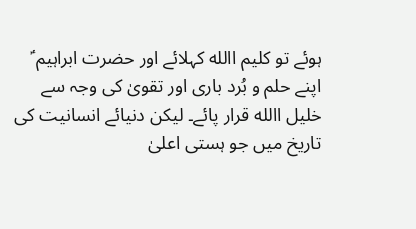ہوئے تو کلیم االله کہلائے اور حضرت ابراہیم ؑ اپنے حلم و بُرد باری اور تقویٰ کی وجہ سے خلیل االله قرار پائے۔ لیکن دنیائے انسانیت کی تاریخ میں جو ہستی اعلیٰ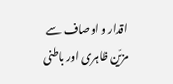اقدار و اوصاف سے مزیّن ظاہری اور باطنی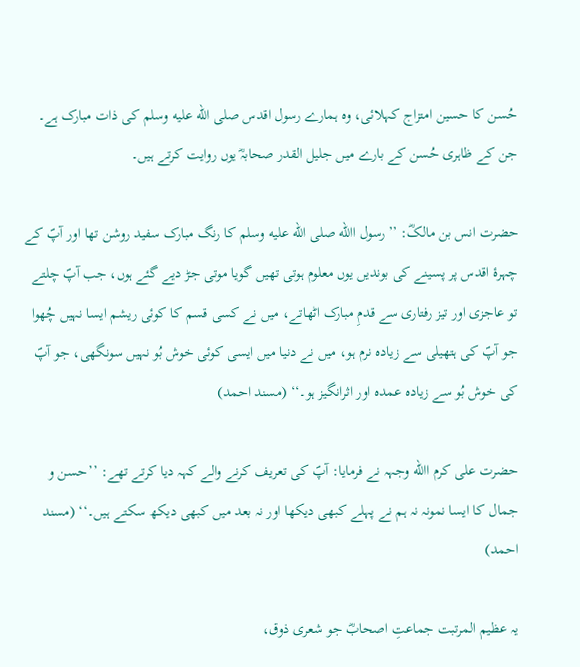حُسن کا حسین امتزاج کہلائی، وہ ہمارے رسول اقدس صلى الله عليه وسلم کی ذات مبارک ہے۔ جن کے ظاہری حُسن کے بارے میں جلیل القدر صحابہؓ یوں روایت کرتے ہیں۔

حضرت انس بن مالکؓ: ’’رسول االله صلى الله عليه وسلم کا رنگ مبارک سفید روشن تھا اور آپؐ کے چہرۂ اقدس پر پسینے کی بوندیں یوں معلوم ہوتی تھیں گویا موتی جڑ دیے گئے ہوں، جب آپؐ چلتے تو عاجزی اور تیز رفتاری سے قدمِ مبارک اٹھاتے، میں نے کسی قسم کا کوئی ریشم ایسا نہیں چُھوا جو آپؐ کی ہتھیلی سے زیادہ نرم ہو، میں نے دنیا میں ایسی کوئی خوش بُو نہیں سونگھی، جو آپؐ کی خوش بُو سے زیادہ عمدہ اور اثرانگیز ہو۔‘‘ (مسند احمد)

حضرت علی کرم االله وجہہ نے فرمایا: آپؐ کی تعریف کرنے والے کہہ دیا کرتے تھے: ’’حسن و جمال کا ایسا نمونہ نہ ہم نے پہلے کبھی دیکھا اور نہ بعد میں کبھی دیکھ سکتے ہیں۔‘‘ (مسند احمد)

یہ عظیم المرتبت جماعتِ اصحابؓ جو شعری ذوق،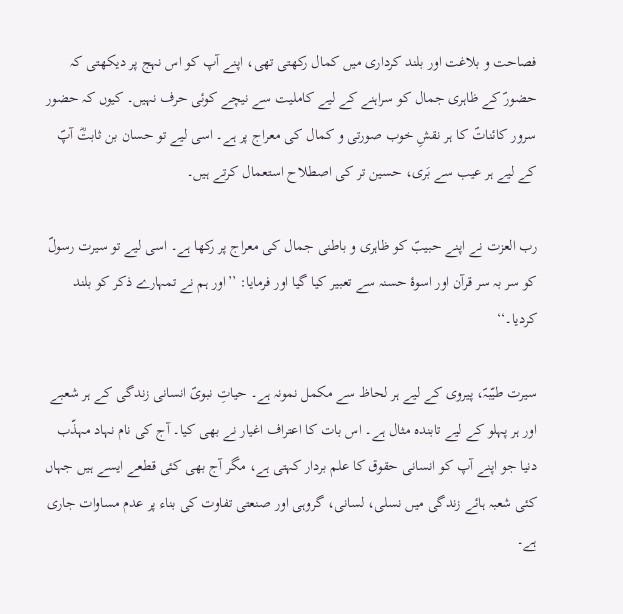فصاحت و بلاغت اور بلند کرداری میں کمال رکھتی تھی، اپنے آپ کو اس نہج پر دیکھتی کہ حضورؐ کے ظاہری جمال کو سراہنے کے لیے کاملیت سے نیچے کوئی حرف نہیں۔ کیوں کہ حضور سرور کائناتؐ کا ہر نقشِ خوب صورتی و کمال کی معراج پر ہے۔ اسی لیے تو حسان بن ثابتؓ آپؐ کے لیے ہر عیب سے بَری، حسین تر کی اصطلاح استعمال کرتے ہیں۔

رب العزت نے اپنے حبیبؐ کو ظاہری و باطنی جمال کی معراج پر رکھا ہے۔ اسی لیے تو سیرت رسولؐ کو سر بہ سر قرآن اور اسوۂ حسنہ سے تعبیر کیا گیا اور فرمایا: ’’اور ہم نے تمہارے ذکر کو بلند کردیا۔‘‘

سیرت طیّبہؐ، پیروی کے لیے ہر لحاظ سے مکمل نمونہ ہے۔ حیاتِ نبویؐ انسانی زندگی کے ہر شعبے اور ہر پہلو کے لیے تابندہ مثال ہے۔ اس بات کا اعتراف اغیار نے بھی کیا۔ آج کی نام نہاد مہذّب دنیا جو اپنے آپ کو انسانی حقوق کا علم بردار کہتی ہے، مگر آج بھی کئی قطعے ایسے ہیں جہاں کئی شعبہ ہائے زندگی میں نسلی، لسانی، گروہی اور صنعتی تفاوت کی بناء پر عدم مساوات جاری ہے۔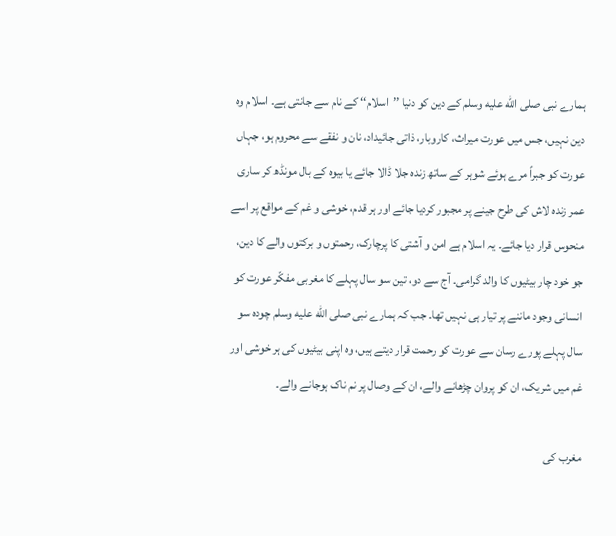ہمارے نبی صلى الله عليه وسلم کے دین کو دنیا ’’اسلام‘‘ کے نام سے جانتی ہے۔ اسلام وہ دین نہیں، جس میں عورت میراث، کاروبار، ذاتی جائیداد، نان و نفقے سے محروم ہو، جہاں عورت کو جبراً مرے ہوئے شوہر کے ساتھ زندہ جلا ڈالا جائے یا بیوہ کے بال مونڈھ کر ساری عمر زندہ لاش کی طرح جینے پر مجبور کردیا جائے اور ہر قدم، خوشی و غم کے مواقع پر اسے منحوس قرار دیا جائے۔ یہ اسلام ہے امن و آشتی کا پرچارک، رحمتوں و برکتوں والے کا دین، جو خود چار بیٹیوں کا والد گرامی۔ آج سے دو، تین سو سال پہلے کا مغربی مفکّر عورت کو انسانی وجود ماننے پر تیار ہی نہیں تھا۔ جب کہ ہمارے نبی صلى الله عليه وسلم چودہ سو سال پہلے پورے رسان سے عورت کو رحمت قرار دیتے ہیں، وہ اپنی بیٹیوں کی ہر خوشی اور غم میں شریک، ان کو پروان چڑھانے والے، ان کے وصال پر نم ناک ہوجانے والے۔

مغرب کی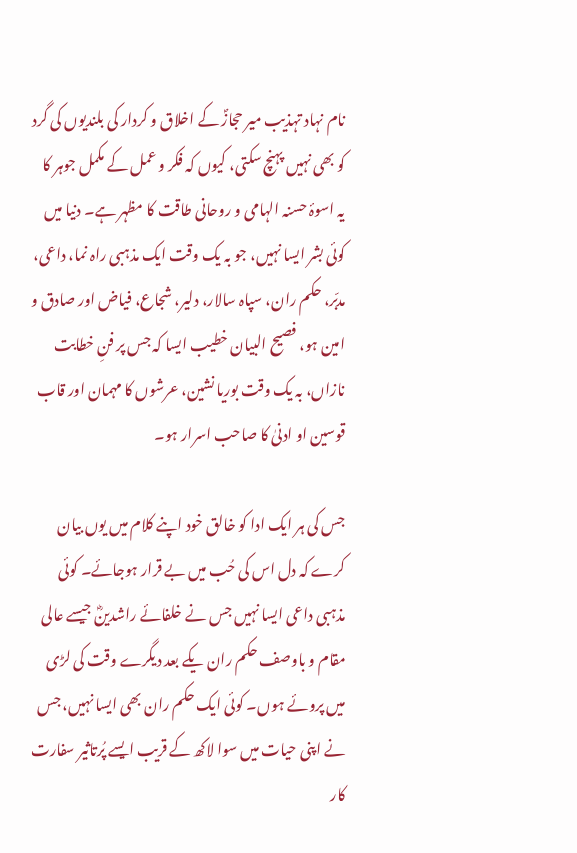نام نہاد تہذیب میر حجازؐ کے اخلاق و کردار کی بلندیوں کی گرد کو بھی نہیں پہنچ سکتی، کیوں کہ فکر و عمل کے مکمل جوہر کا یہ اسوۂ حسنہ الہامی و روحانی طاقت کا مظہر ہے۔ دنیا میں کوئی بشر ایسا نہیں، جو بہ یک وقت ایک مذہبی راہ نما، داعی، مدبّر، حکم ران، سپاہ سالار، دلیر، شجاع، فیاض اور صادق و امین ہو، فصیح البیان خطیب ایسا کہ جس پر فنِ خطابت نازاں، بہ یک وقت بوریا نشین، عرشوں کا مہمان اور قاب قوسین او ادنیٰ کا صاحب اسرار ہو۔

جس کی ہر ایک ادا کو خالق خود اپنے کلام میں یوں بیان کرے کہ دل اس کی حُب میں بے قرار ہوجائے۔ کوئی مذہبی داعی ایسا نہیں جس نے خلفائے راشدینؓ جیسے عالی مقام و باوصف حکم ران یکے بعد دیگرے وقت کی لڑی میں پروئے ہوں۔ کوئی ایک حکم ران بھی ایسا نہیں، جس نے اپنی حیات میں سوا لاکھ کے قریب ایسے پُرتاثیر سفارت کار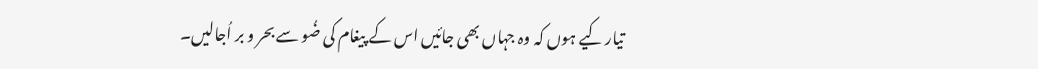تیار کیے ہوں کہ وہ جہاں بھی جائیں اس کے پیغام کی ضُو سے بحر و بر اُجالیں۔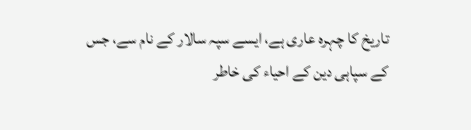تاریخ کا چہرہ عاری ہے، ایسے سپہ سالار کے نام سے، جس کے سپاہی دین کے احیاء کی خاطر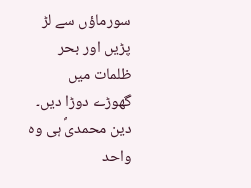سورماؤں سے لڑ پڑیں اور بحر ظلمات میں گھوڑے دوڑا دیں۔ دین محمدیؐ ہی وہ واحد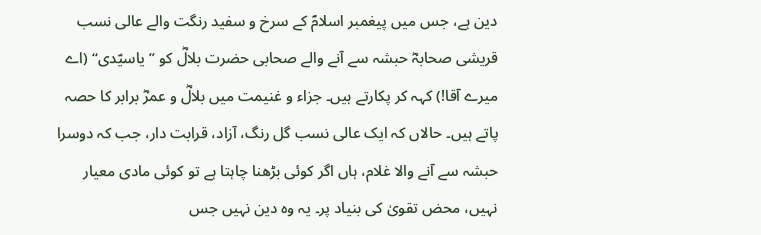دین ہے، جس میں پیغمبر اسلامؐ کے سرخ و سفید رنگت والے عالی نسب قریشی صحابہؓ حبشہ سے آنے والے صحابی حضرت بلالؓ کو ’’یاسیّدی‘‘ (اے میرے آقا!) کہہ کر پکارتے ہیں۔ جزاء و غنیمت میں بلالؓ و عمرؓ برابر کا حصہ پاتے ہیں۔ حالاں کہ ایک عالی نسب گل رنگ، آزاد، قرابت دار، جب کہ دوسرا حبشہ سے آنے والا غلام، ہاں اگر کوئی بڑھنا چاہتا ہے تو کوئی مادی معیار نہیں، محض تقویٰ کی بنیاد پر۔ یہ وہ دین نہیں جس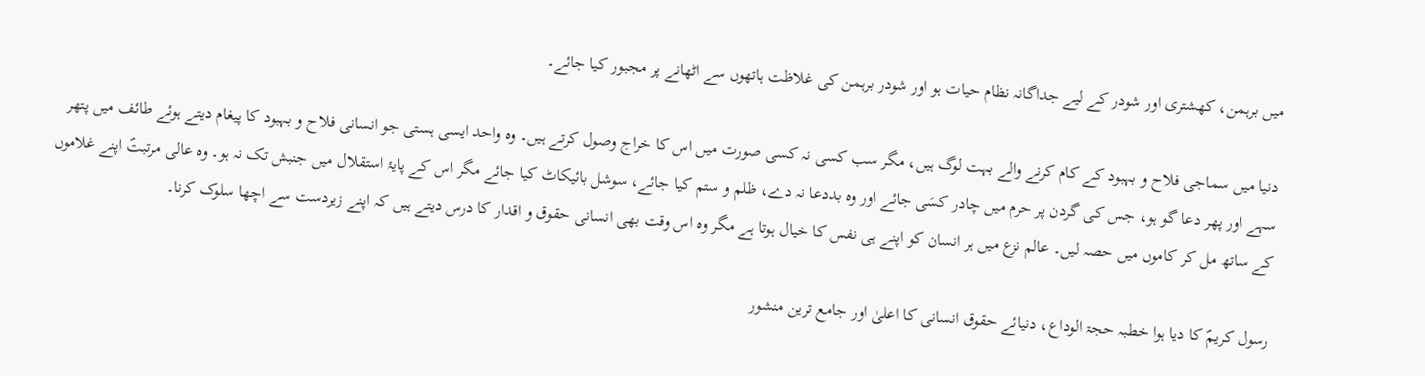میں برہمن، کھشتری اور شودر کے لیے جداگانہ نظام حیات ہو اور شودر برہمن کی غلاظت ہاتھوں سے اٹھانے پر مجبور کیا جائے۔

دنیا میں سماجی فلاح و بہبود کے کام کرنے والے بہت لوگ ہیں، مگر سب کسی نہ کسی صورت میں اس کا خراج وصول کرتے ہیں۔ وہ واحد ایسی ہستی جو انسانی فلاح و بہبود کا پیغام دیتے ہوئے طائف میں پتھر سہے اور پھر دعا گو ہو، جس کی گردن پر حرم میں چادر کسَی جائے اور وہ بددعا نہ دے، ظلم و ستم کیا جائے، سوشل بائیکاٹ کیا جائے مگر اس کے پایۂ استقلال میں جنبش تک نہ ہو۔ وہ عالی مرتبتؐ اپنے غلاموں کے ساتھ مل کر کاموں میں حصہ لیں۔ عالم نزع میں ہر انسان کو اپنے ہی نفس کا خیال ہوتا ہے مگر وہ اس وقت بھی انسانی حقوق و اقدار کا درس دیتے ہیں کہ اپنے زیردست سے اچھا سلوک کرنا۔

رسول کریمؐ کا دیا ہوا خطبہ حجۃ الوداع، دنیائے حقوق انسانی کا اعلیٰ اور جامع ترین منشور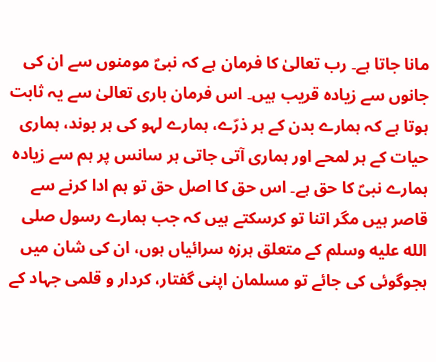مانا جاتا ہے۔ رب تعالیٰ کا فرمان ہے کہ نبیؐ مومنوں سے ان کی جانوں سے زیادہ قریب ہیں۔ اس فرمان باری تعالیٰ سے یہ ثابت ہوتا ہے کہ ہمارے بدن کے ہر ذرّے، ہمارے لہو کی ہر بوند، ہماری حیات کے ہر لمحے اور ہماری آتی جاتی ہر سانس پر ہم سے زیادہ ہمارے نبیؐ کا حق ہے۔ اس حق کا اصل حق تو ہم ادا کرنے سے قاصر ہیں مگر اتنا تو کرسکتے ہیں کہ جب ہمارے رسول صلى الله عليه وسلم کے متعلق ہرزہ سرائیاں ہوں، ان کی شان میں ہجوگوئی کی جائے تو مسلمان اپنی گفتار، کردار و قلمی جہاد کے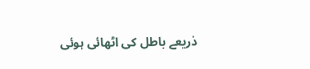ذریعے باطل کی اٹھائی ہوئی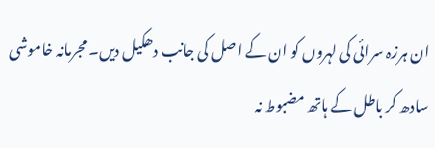ان ہرزہ سرائی کی لہروں کو ان کے اصل کی جانب دھکیل دیں۔ مجرمانہ خاموشی سادھ کر باطل کے ہاتھ مضبوط نہ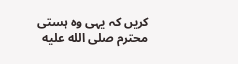کریں کہ یہی وہ ہستی محترم صلى الله عليه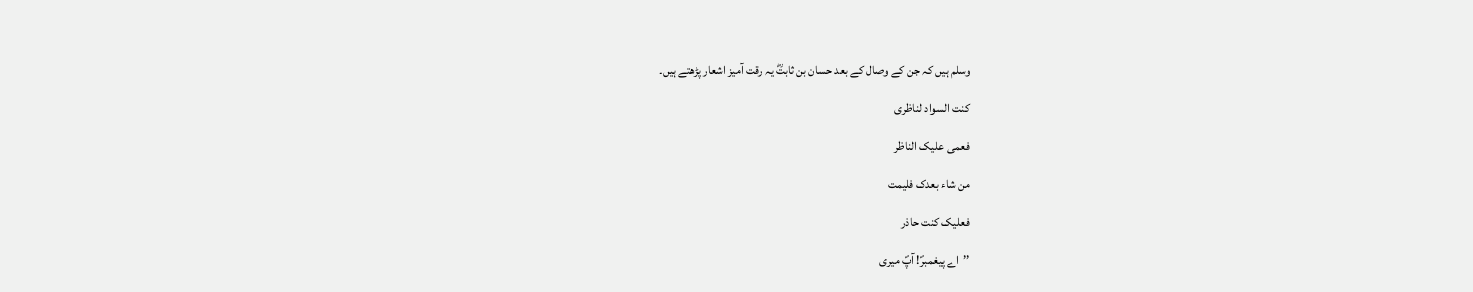وسلم ہیں کہ جن کے وصال کے بعد حسان بن ثابتؓ یہ رقت آمیز اشعار پڑھتے ہیں۔

کنت السواد لناظری

فعمی علیک الناظر

من شاء بعدک فلیمت

فعلیک کنت حاذر

’’اے پیغمبرؐ! آپؐ میری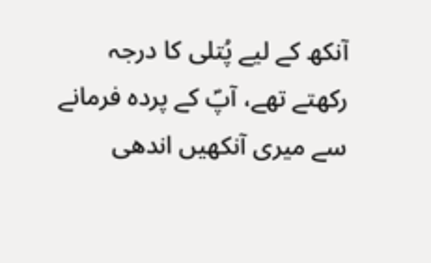آنکھ کے لیے پُتلی کا درجہ رکھتے تھے، آپؐ کے پردہ فرمانے سے میری آنکھیں اندھی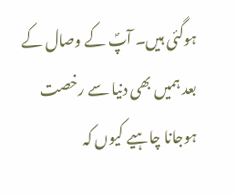ہوگئی ہیں۔ آپؐ کے وصال کے بعد ہمیں بھی دنیا سے رخصت ہوجانا چاہیے کیوں کہ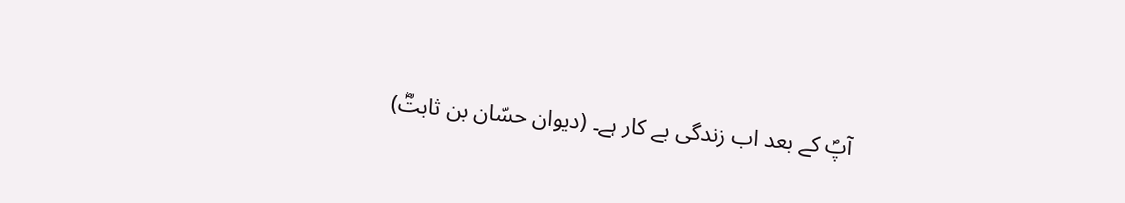آپؐ کے بعد اب زندگی بے کار ہے۔ (دیوان حسّان بن ثابتؓ)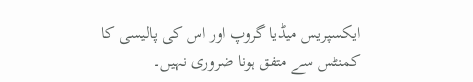ایکسپریس میڈیا گروپ اور اس کی پالیسی کا کمنٹس سے متفق ہونا ضروری نہیں۔